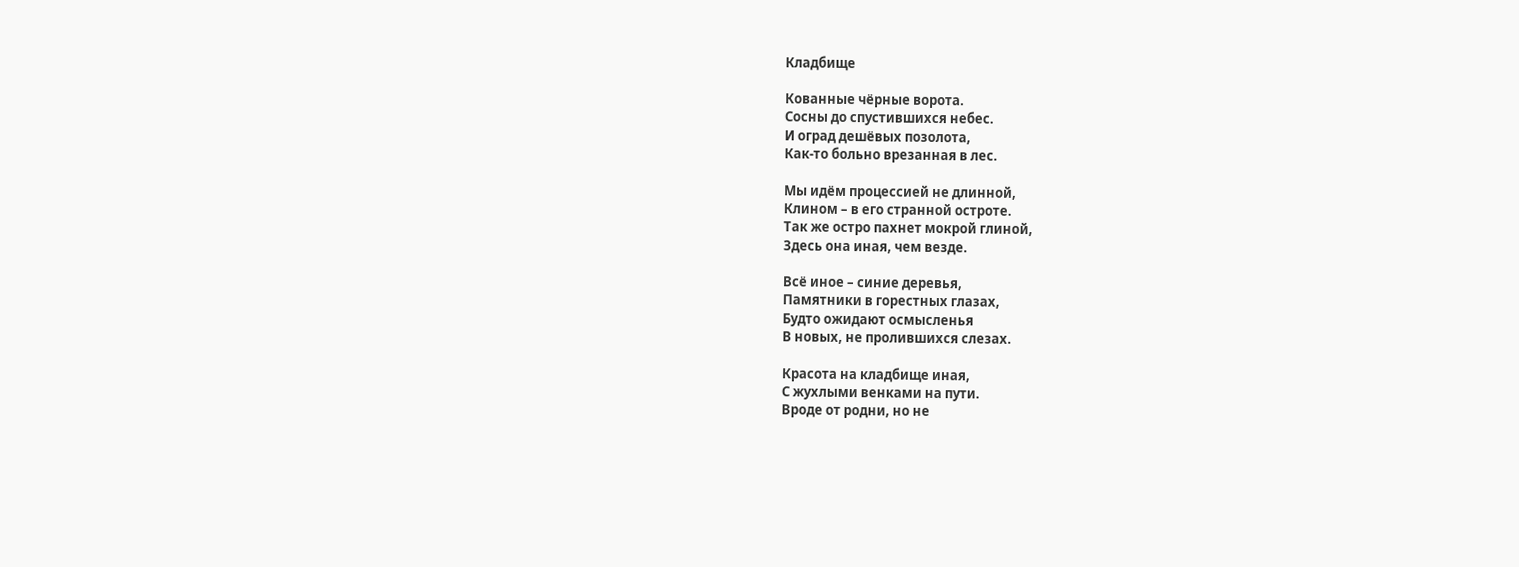Кладбище

Кованные чёрные ворота.
Сосны до спустившихся небес.
И оград дешёвых позолота,
Как-то больно врезанная в лес.

Мы идём процессией не длинной,
Клином – в его странной остроте.
Так же остро пахнет мокрой глиной,
Здесь она иная, чем везде.

Всё иное – синие деревья,
Памятники в горестных глазах,
Будто ожидают осмысленья
В новых, не пролившихся слезах.

Красота на кладбище иная,
С жухлыми венками на пути.
Вроде от родни, но не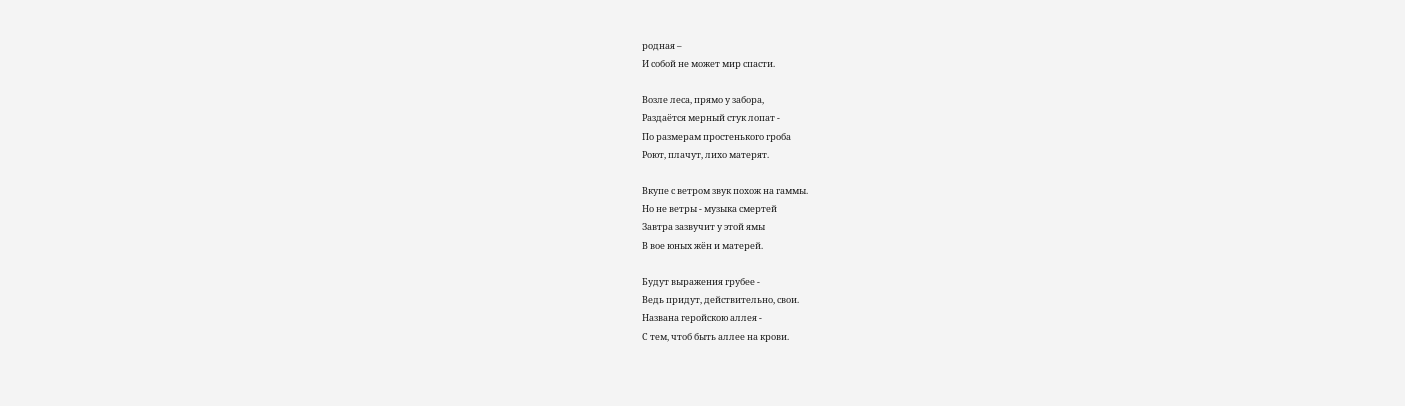родная –
И собой не может мир спасти.

Возле леса, прямо у забора,
Раздаётся мерный стук лопат -
По размерам простенького гроба
Роют, плачут, лихо матерят.

Вкупе с ветром звук похож на гаммы.
Но не ветры - музыка смертей
Завтра зазвучит у этой ямы
В вое юных жён и матерей.

Будут выражения грубее -
Ведь придут, действительно, свои.
Названа геройскою аллея -
С тем, чтоб быть аллее на крови.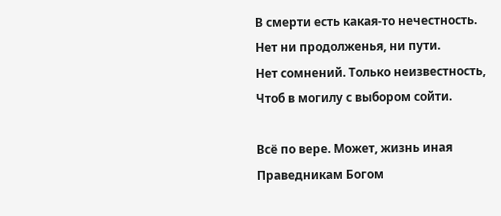В смерти есть какая-то нечестность.
Нет ни продолженья, ни пути.
Нет сомнений. Только неизвестность,
Чтоб в могилу с выбором сойти.

Всё по вере. Может, жизнь иная
Праведникам Богом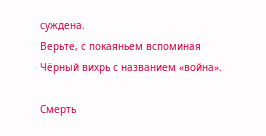суждена.
Верьте, с покаяньем вспоминая
Чёрный вихрь с названием «война».

Смерть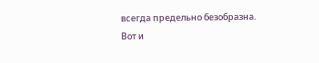всегда предельно безобразна.
Вот и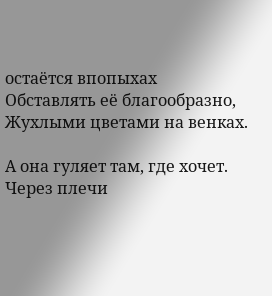остаётся впопыхах
Обставлять её благообразно,
Жухлыми цветами на венках.

А она гуляет там, где хочет.
Через плечи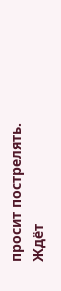просит пострелять.
Ждёт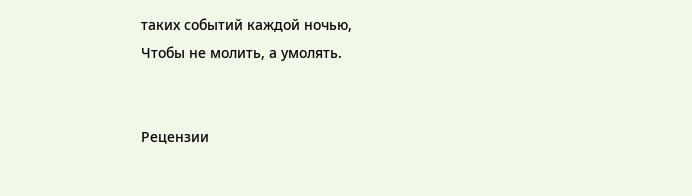таких событий каждой ночью,
Чтобы не молить, а умолять.


Рецензии